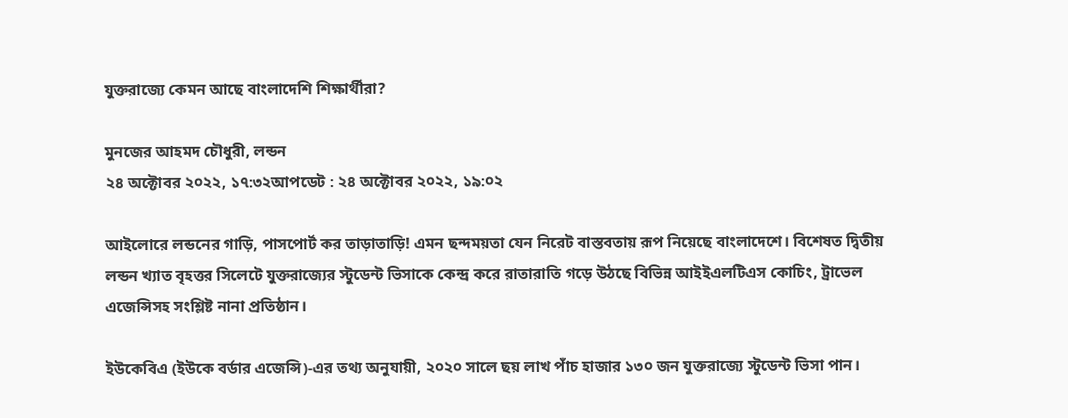যুক্তরাজ্যে কেমন আছে বাংলাদেশি শিক্ষার্থীরা?

মুনজের আহমদ চৌধুরী, লন্ডন
২৪ অক্টোবর ২০২২, ১৭:৩২আপডেট : ২৪ অক্টোবর ২০২২, ১৯:০২

আইলোরে লন্ডনের গাড়ি, পাসপোর্ট কর তাড়াতাড়ি! এমন ছন্দময়তা যেন নিরেট বাস্তবতায় রূপ নিয়েছে বাংলাদেশে। বিশেষত দ্বিতীয় লন্ডন খ্যাত বৃহত্তর সিলেটে যুক্তরাজ্যের স্টুডেন্ট ভিসাকে কেন্দ্র করে রাতারাতি গড়ে উঠছে বিভিন্ন আইইএলটিএস কোচিং, ট্রাভেল এজেন্সিসহ সংশ্লিষ্ট নানা প্রতিষ্ঠান।

ইউকেবিএ (ইউকে বর্ডার এজেন্সি)-এর তথ্য অনুযায়ী, ২০২০ সালে ছয় লাখ পাঁচ হাজার ১৩০ জন যুক্তরাজ্যে স্টুডেন্ট ভিসা পান।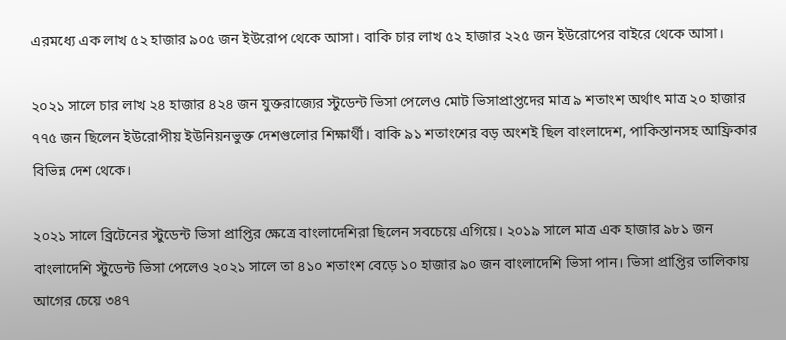এরমধ্যে এক লাখ ৫২ হাজার ৯০৫ জন ইউরোপ থেকে আসা। বাকি চার লাখ ৫২ হাজার ২২৫ জন ইউরোপের বাইরে থেকে আসা।

২০২১ সালে চার লাখ ২৪ হাজার ৪২৪ জন যুক্তরাজ্যের স্টুডেন্ট ভিসা পেলেও মোট ভিসাপ্রাপ্তদের মাত্র ৯ শতাংশ অর্থাৎ মাত্র ২০ হাজার ৭৭৫ জন ছিলেন ইউরোপীয় ইউনিয়নভুক্ত দেশগুলোর শিক্ষার্থী। বাকি ৯১ শতাংশের বড় অংশই ছিল বাংলাদেশ, পাকিস্তানসহ আফ্রিকার বিভিন্ন দেশ থেকে।

২০২১ সালে ব্রিটেনের স্টুডেন্ট ভিসা প্রাপ্তির ক্ষেত্রে বাংলাদেশিরা ছিলেন সবচেয়ে এগিয়ে। ২০১৯ সালে মাত্র এক হাজার ৯৮১ জন বাংলাদেশি স্টুডেন্ট ভিসা পেলেও ২০২১ সালে তা ৪১০ শতাংশ বেড়ে ১০ হাজার ৯০ জন বাংলাদেশি ভিসা পান। ভিসা প্রাপ্তির তালিকায় আগের চেয়ে ৩৪৭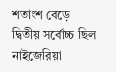শতাংশ বেড়ে দ্বিতীয় সর্বোচ্চ ছিল নাইজেরিয়া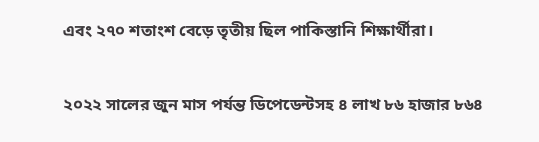এবং ২৭০ শতাংশ বেড়ে তৃতীয় ছিল পাকিস্তানি শিক্ষার্থীরা।

২০২২ সালের জুন মাস পর্যন্ত ডিপেডেন্টসহ ৪ লাখ ৮৬ হাজার ৮৬৪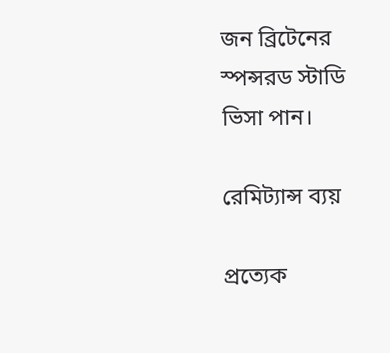জন ব্রিটেনের স্পন্সরড স্টাডি ভিসা পান।

রেমিট্যান্স ব্যয়

প্রত্যেক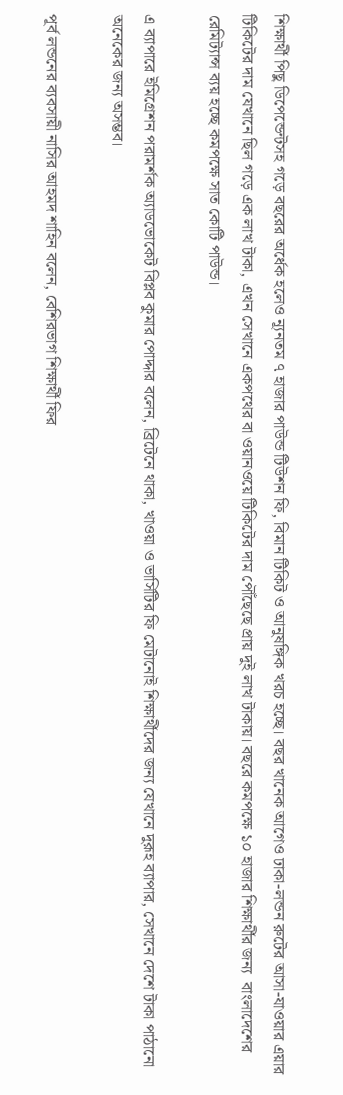শিক্ষার্থী পিছু ডিপেন্ডেন্টসহ গড়ে বছরের অর্ধেক হলেও ন্যূনতম ৭ হাজার পাউন্ড টিউশন ফি, বিমান টিকিট ও আনুষঙ্গিক খরচ হচ্ছে। বছর খানেক আগেও ঢাকা-লন্ডন রুটের আসা-যাওয়ার এয়ার টিকিটের দাম যেখানে ছিল গড়ে এক লাখ টাকা, এখন সেখানে একপথের বা ওয়ানওয়ে টিকিটের দাম পৌঁছেছে প্রায় দুই লাখ টাকায়। বছরে কমপক্ষে ১০ হাজার শিক্ষার্থীর জন্য  বাংলাদেশের রেমিট্যান্স ব্যয় হচ্ছে কমপক্ষে সাত কোটি পাউন্ড।

এ ব্যাপারে ইমিগ্রেশন পরামর্শক অ্যাডভোকেট বিপ্লব কুমার পোদ্দার বলেন, ব্রিটেনে থাকা, খাওয়া ও ভার্সিটির ফি মেটানোই শিক্ষার্থীদের জন্য যেখানে দুরূহ ব্যাপার, সেখানে দেশে টাকা পাঠানো অনেকের জন্য অসম্ভব।

পূর্ব লন্ডনের ব্যবসায়ী নাসির আহমদ শাহিন বলেন, বেশিরভাগ শিক্ষার্থী ফির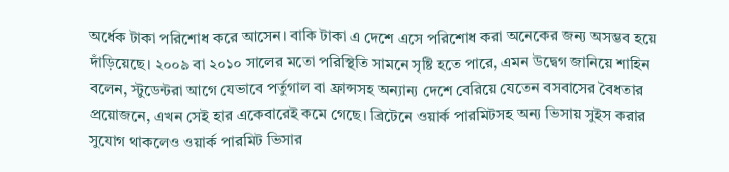অর্ধেক টাকা পরিশোধ করে আসেন। বাকি টাকা এ দেশে এসে পরিশোধ করা অনেকের জন্য অসম্ভব হয়ে দাঁড়িয়েছে। ২০০৯ বা ২০১০ সালের মতো পরিস্থিতি সামনে সৃষ্টি হতে পারে, এমন উদ্বেগ জানিয়ে শাহিন বলেন, স্টুডেন্টরা আগে যেভাবে পর্তুগাল বা ফ্রান্সসহ অন্যান্য দেশে বেরিয়ে যেতেন বসবাসের বৈধতার প্রয়োজনে, এখন সেই হার একেবারেই কমে গেছে। ব্রিটেনে ওয়ার্ক পারমিটসহ অন্য ভিসায় সুইস করার সুযোগ থাকলেও ওয়ার্ক পারমিট ভিসার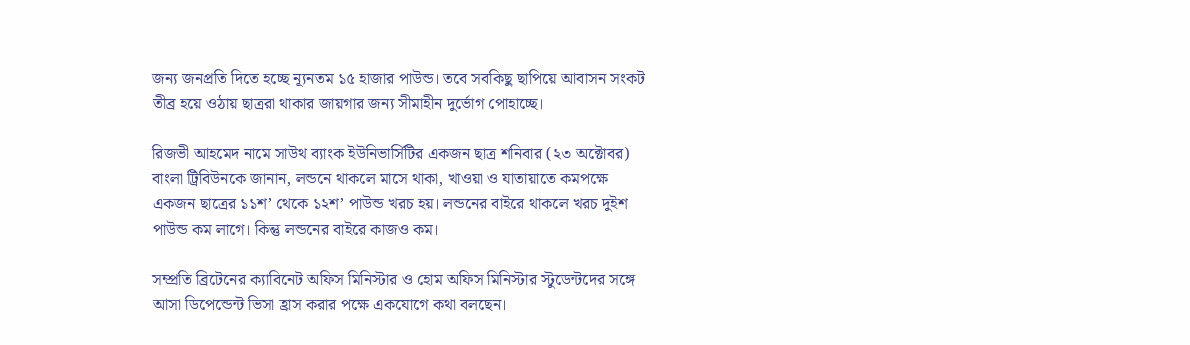জন্য জনপ্রতি দিতে হচ্ছে ন্যূনতম ১৫ হাজার পাউন্ড। তবে সবকিছু ছাপিয়ে আবাসন সংকট তীব্র হয়ে ওঠায় ছাত্ররা থাকার জায়গার জন্য সীমাহীন দুর্ভোগ পোহাচ্ছে।

রিজভী আহমেদ নামে সাউথ ব্যাংক ইউনিভার্সিটির একজন ছাত্র শনিবার (২৩ অক্টোবর) বাংলা ট্রিবিউনকে জানান, লন্ডনে থাকলে মাসে থাকা, খাওয়া ও যাতায়াতে কমপক্ষে একজন ছাত্রের ১১শ’ থেকে ১২শ’ পাউন্ড খরচ হয়। লন্ডনের বাইরে থাকলে খরচ দুইশ পাউন্ড কম লাগে। কিন্তু লন্ডনের বাইরে কাজও কম।

সম্প্রতি ব্রিটেনের ক্যাবিনেট অফিস মিনিস্টার ও হোম অফিস মিনিস্টার স্টুডেন্টদের সঙ্গে আসা ডিপেন্ডেন্ট ভিসা হ্রাস করার পক্ষে একযোগে কথা বলছেন।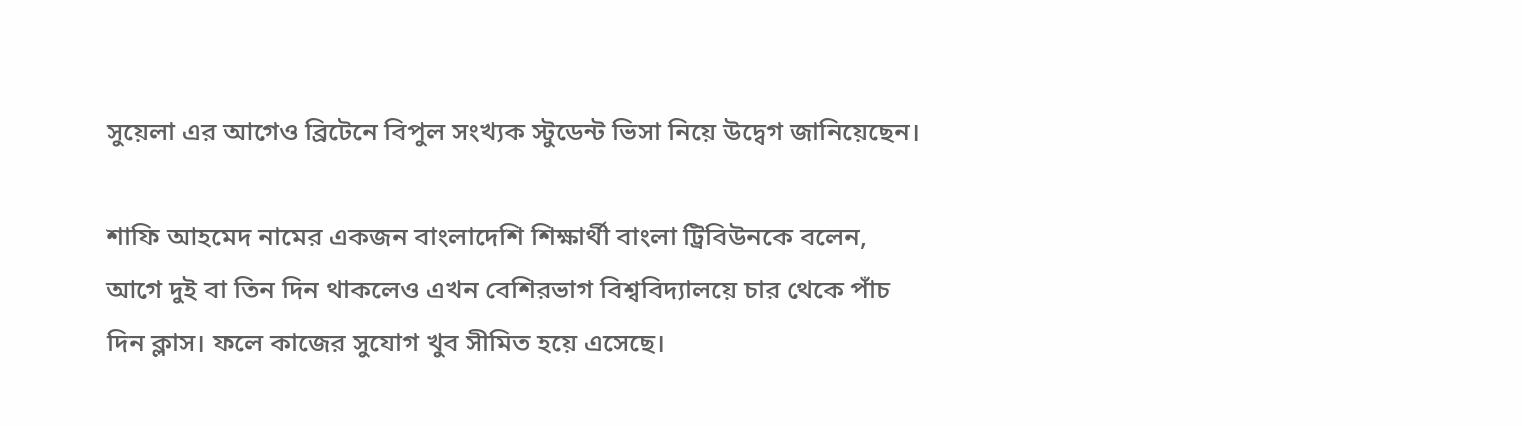সুয়েলা এর আগেও ব্রিটেনে বিপুল সংখ্যক স্টুডেন্ট ভিসা নিয়ে উদ্বেগ জানিয়েছেন।

শাফি আহমেদ নামের একজন বাংলাদেশি শিক্ষার্থী বাংলা ট্রিবিউনকে বলেন, আগে দুই বা তিন দিন থাকলেও এখন বেশিরভাগ বিশ্ববিদ্যালয়ে চার থেকে পাঁচ দিন ক্লাস। ফলে কাজের সুযোগ খুব সীমিত হয়ে এসেছে।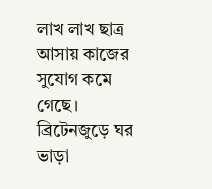লাখ লাখ ছাত্র আসায় কাজের সুযোগ কমে গেছে। ব্রিটেনজুড়ে ঘর ভাড়া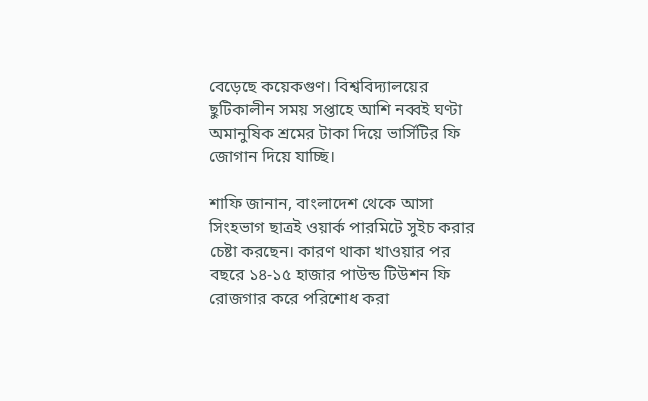বেড়েছে কয়েকগুণ। বিশ্ববিদ্যালয়ের ছুটিকালীন সময় সপ্তাহে আশি নব্বই ঘণ্টা অমানুষিক শ্রমের টাকা দিয়ে ভার্সিটির ফি জোগান দিয়ে যাচ্ছি।

শাফি জানান, বাংলাদেশ থেকে আসা সিংহভাগ ছাত্রই ওয়ার্ক পারমিটে সুইচ করার চেষ্টা করছেন। কারণ থাকা খাওয়ার পর বছরে ১৪-১৫ হাজার পাউন্ড টিউশন ফি রোজগার করে পরিশোধ করা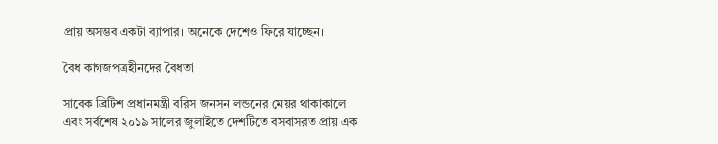প্রায় অসম্ভব একটা ব্যাপার। অনেকে দেশেও ফিরে যাচ্ছেন।

বৈধ কাগজপত্রহীনদের বৈধতা

সাবেক ব্রিটিশ প্রধানমন্ত্রী বরিস জনসন লন্ডনের মেয়র থাকাকালে এবং সর্বশেষ ২০১৯ সালের জুলাইতে দেশটিতে বসবাসরত প্রায় এক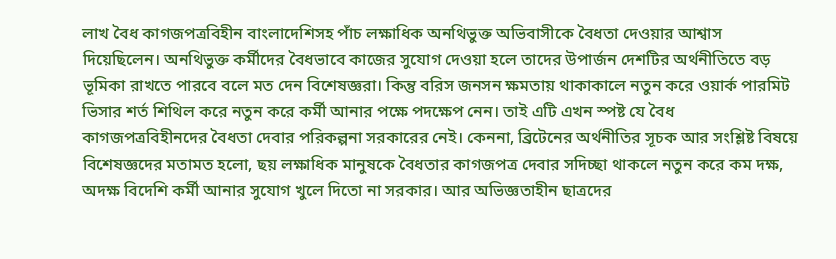লাখ বৈধ কাগজপত্রবিহীন বাংলাদেশিসহ পাঁচ লক্ষাধিক অনথিভুক্ত অভিবাসীকে বৈধতা দেওয়ার আশ্বাস দিয়েছিলেন। অনথিভুক্ত কর্মীদের বৈধভাবে কাজের সুযোগ দেওয়া হলে তাদের উপার্জন দেশটির অর্থনীতিতে বড় ভূমিকা রাখতে পারবে বলে মত দেন বিশেষজ্ঞরা। কিন্তু বরিস জনসন ক্ষমতায় থাকাকালে নতুন করে ওয়ার্ক পারমিট ভিসার শর্ত শিথিল করে নতুন করে কর্মী আনার পক্ষে পদক্ষেপ নেন। তাই এটি এখন স্পষ্ট যে বৈধ কাগজপত্রবিহীনদের বৈধতা দেবার পরিকল্পনা সরকারের নেই। কেননা, ব্রিটেনের অর্থনীতির সূচক আর সংশ্লিষ্ট বিষয়ে বিশেষজ্ঞদের মতামত হলো, ছয় লক্ষাধিক মানুষকে বৈধতার কাগজপত্র দেবার সদিচ্ছা থাকলে নতুন করে কম দক্ষ, অদক্ষ বিদেশি কর্মী আনার সুযোগ খুলে দিতো না সরকার। আর অভিজ্ঞতাহীন ছাত্রদের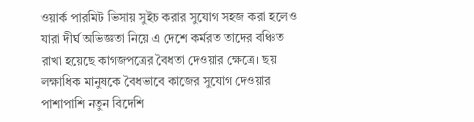ওয়ার্ক পারমিট ভিসায় সুইচ করার সুযোগ সহজ করা হলেও যারা দীর্ঘ অভিজ্ঞতা নিয়ে এ দেশে কর্মরত তাদের বঞ্চিত রাখা হয়েছে কাগজপত্রের বৈধতা দেওয়ার ক্ষেত্রে। ছয় লক্ষাধিক মানুষকে বৈধভাবে কাজের সুযোগ দেওয়ার পাশাপাশি নতুন বিদেশি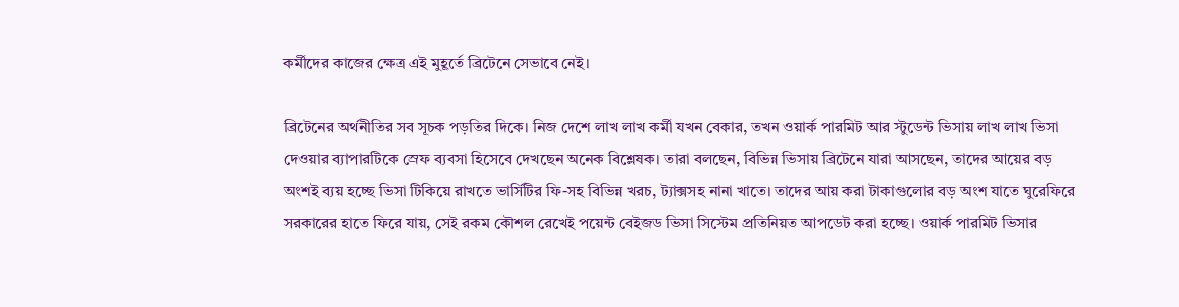কর্মীদের কাজের ক্ষেত্র এই মুহূর্তে ব্রিটেনে সেভাবে নেই।

ব্রিটেনের অর্থনীতির সব সূচক পড়তির দিকে। নিজ দেশে লাখ লাখ কর্মী যখন বেকার, তখন ওয়ার্ক পারমিট আর স্টুডেন্ট ভিসায় লাখ লাখ ভিসা দেওয়ার ব্যাপারটিকে স্রেফ ব্যবসা হিসেবে দেখছেন অনেক বিশ্লেষক। তারা বলছেন, বিভিন্ন ভিসায় ব্রিটেনে যারা আসছেন, তাদের আয়ের বড় অংশই ব্যয় হচ্ছে ভিসা টিকিয়ে রাখতে ভার্সিটির ফি-সহ বিভিন্ন খরচ, ট্যাক্সসহ নানা খাতে। তাদের আয় করা টাকাগুলোর বড় অংশ যাতে ঘুরেফিরে সরকারের হাতে ফিরে যায়, সেই রকম কৌশল রেখেই পয়েন্ট বেইজড ভিসা সিস্টেম প্রতিনিয়ত আপডেট করা হচ্ছে। ওয়ার্ক পারমিট ভিসার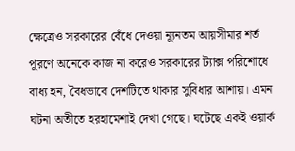ক্ষেত্রেও সরকারের বেঁধে দেওয়া ন্যূনতম আয়সীমার শর্ত পূরণে অনেকে কাজ না করেও সরকারের ট্যাক্স পরিশোধে বাধ্য হন, বৈধভাবে দেশটিতে থাকার সুবিধার আশায়। এমন ঘটনা অতীতে হরহামেশাই দেখা গেছে। ঘটেছে একই ওয়ার্ক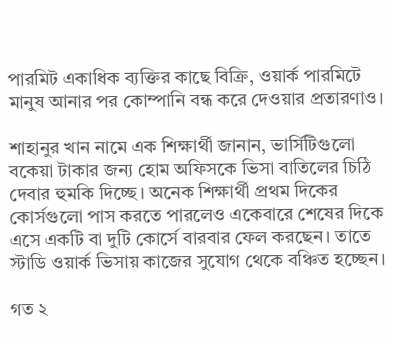পারমিট একাধিক ব্যক্তির কাছে বিক্রি, ওয়ার্ক পারমিটে মানুষ আনার পর কোম্পানি বন্ধ করে দেওয়ার প্রতারণাও।

শাহানুর খান নামে এক শিক্ষার্থী জানান, ভার্সিটিগুলো বকেয়া টাকার জন্য হোম অফিসকে ভিসা বাতিলের চিঠি দেবার হুমকি দিচ্ছে। অনেক শিক্ষার্থী প্রথম দিকের কোর্সগুলো পাস করতে পারলেও একেবারে শেষের দিকে এসে একটি বা দুটি কোর্সে বারবার ফেল করছেন। তাতে স্টাডি ওয়ার্ক ভিসায় কাজের সুযোগ থেকে বঞ্চিত হচ্ছেন।

গত ২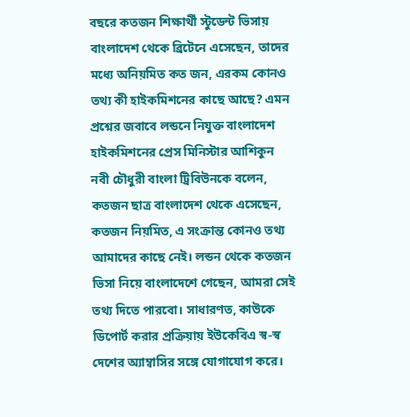বছরে কতজন শিক্ষার্থী স্টুডেন্ট ভিসায় বাংলাদেশ থেকে ব্রিটেনে এসেছেন, তাদের মধ্যে অনিয়মিত কত জন, এরকম কোনও তথ্য কী হাইকমিশনের কাছে আছে? এমন প্রশ্নের জবাবে লন্ডনে নিযুক্ত বাংলাদেশ হাইকমিশনের প্রেস মিনিস্টার আশিকুন নবী চৌধুরী বাংলা ট্রিবিউনকে বলেন, কতজন ছাত্র বাংলাদেশ থেকে এসেছেন, কতজন নিয়মিত, এ সংক্রান্ত কোনও তথ্য আমাদের কাছে নেই। লন্ডন থেকে কতজন ভিসা নিয়ে বাংলাদেশে গেছেন, আমরা সেই তথ্য দিতে পারবো। সাধারণত, কাউকে ডিপোর্ট করার প্রক্রিয়ায় ইউকেবিএ স্ব-স্ব দেশের অ্যাম্বাসির সঙ্গে যোগাযোগ করে।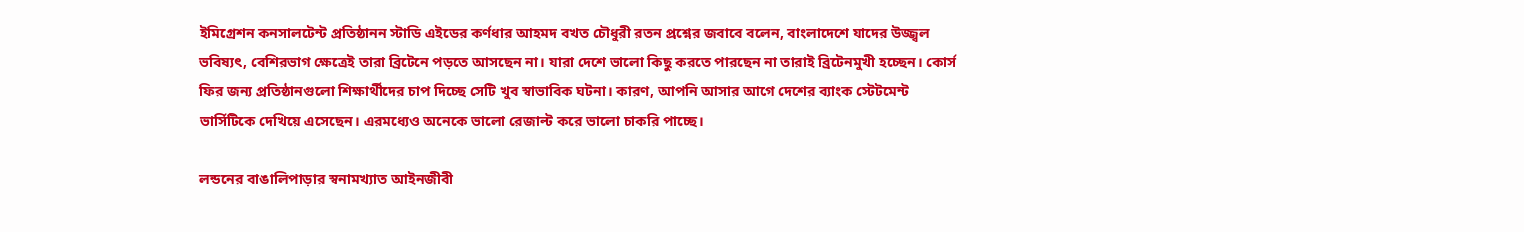ইমিগ্রেশন কনসালটেন্ট প্রতিষ্ঠানন স্টাডি এইডের কর্ণধার আহমদ বখত চৌধুরী রতন প্রশ্নের জবাবে বলেন, বাংলাদেশে যাদের উজ্জ্বল ভবিষ্যৎ, বেশিরভাগ ক্ষেত্রেই তারা ব্রিটেনে পড়তে আসছেন না। যারা দেশে ভালো কিছু করতে পারছেন না তারাই ব্রিটেনমুখী হচ্ছেন। কোর্স ফির জন্য প্রতিষ্ঠানগুলো শিক্ষার্থীদের চাপ দিচ্ছে সেটি খুব স্বাভাবিক ঘটনা। কারণ, আপনি আসার আগে দেশের ব্যাংক স্টেটমেন্ট ভার্সিটিকে দেখিয়ে এসেছেন। এরমধ্যেও অনেকে ভালো রেজাল্ট করে ভালো চাকরি পাচ্ছে।

লন্ডনের বাঙালিপাড়ার স্বনামখ্যাত আইনজীবী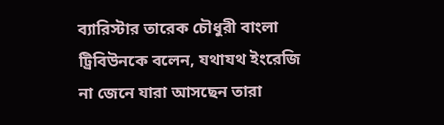ব্যারিস্টার তারেক চৌধুরী বাংলা ট্রিবিউনকে বলেন, যথাযথ ইংরেজি না জেনে যারা আসছেন তারা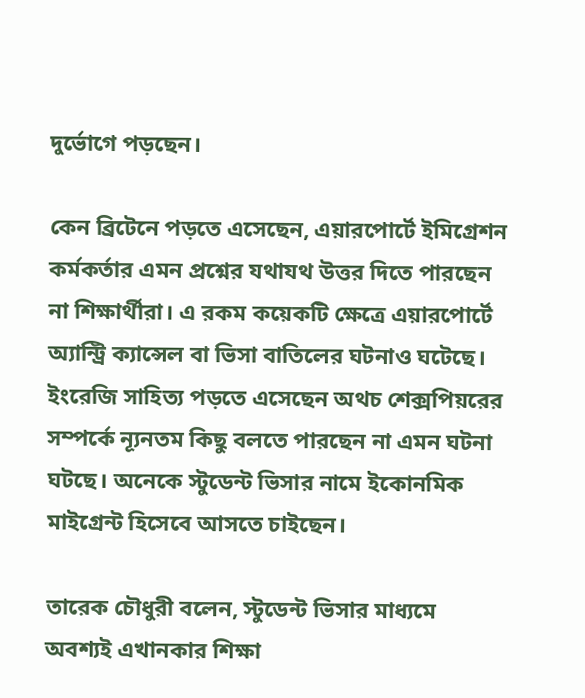দুর্ভোগে পড়ছেন।

কেন ব্রিটেনে পড়তে এসেছেন, এয়ারপোর্টে ইমিগ্রেশন কর্মকর্তার এমন প্রশ্নের যথাযথ উত্তর দিতে পারছেন না শিক্ষার্থীরা। এ রকম কয়েকটি ক্ষেত্রে এয়ারপোর্টে অ্যান্ট্রি ক্যান্সেল বা ভিসা বাতিলের ঘটনাও ঘটেছে। ইংরেজি সাহিত্য পড়তে এসেছেন অথচ শেক্সপিয়রের সম্পর্কে ন্যূনতম কিছু বলতে পারছেন না এমন ঘটনা ঘটছে। অনেকে স্টুডেন্ট ভিসার নামে ইকোনমিক মাইগ্রেন্ট হিসেবে আসতে চাইছেন।

তারেক চৌধুরী বলেন, স্টুডেন্ট ভিসার মাধ্যমে অবশ্যই এখানকার শিক্ষা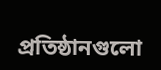প্রতিষ্ঠানগুলো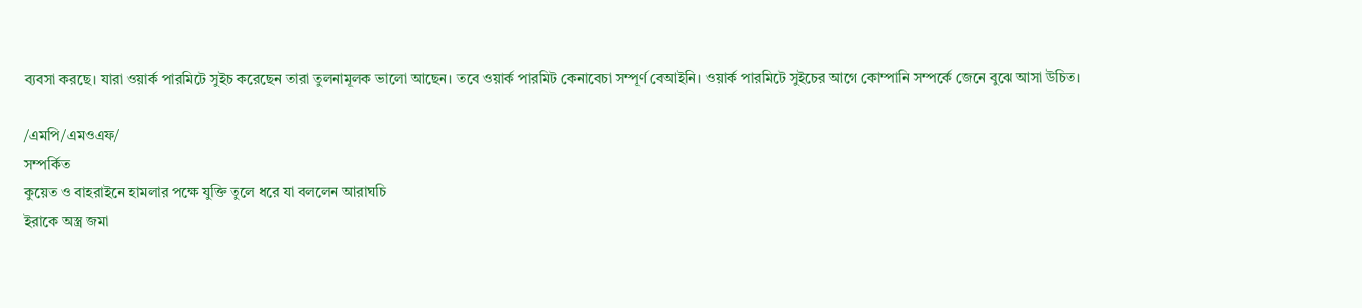ব্যবসা করছে। যারা ওয়ার্ক পারমিটে সুইচ করেছেন তারা তুলনামূলক ভালো আছেন। তবে ওয়ার্ক পারমিট কেনাবেচা সম্পূর্ণ বেআইনি। ওয়ার্ক পারমিটে সুইচের আগে কোম্পানি সম্পর্কে জেনে বুঝে আসা উচিত।

/এমপি/এমওএফ/
সম্পর্কিত
কুয়েত ও বাহরাইনে হামলার পক্ষে যুক্তি তুলে ধরে যা বললেন আরাঘচি
ইরাকে অস্ত্র জমা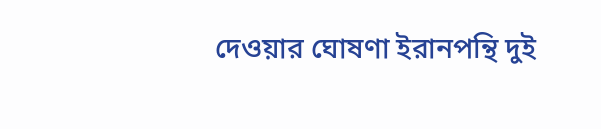দেওয়ার ঘোষণা ইরানপন্থি দুই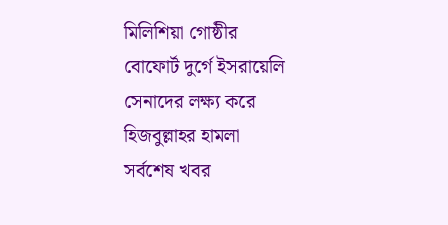মিলিশিয়া গোষ্ঠীর
বোফোর্ট দুর্গে ইসরায়েলি সেনাদের লক্ষ্য করে হিজবুল্লাহর হামলা
সর্বশেষ খবর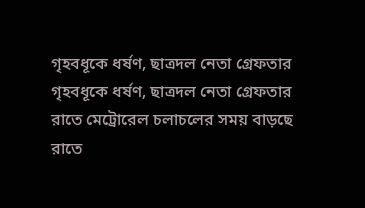গৃহবধূকে ধর্ষণ, ছাত্রদল নেতা গ্রেফতার
গৃহবধূকে ধর্ষণ, ছাত্রদল নেতা গ্রেফতার
রাতে মেট্রোরেল চলাচলের সময় বাড়ছে
রাতে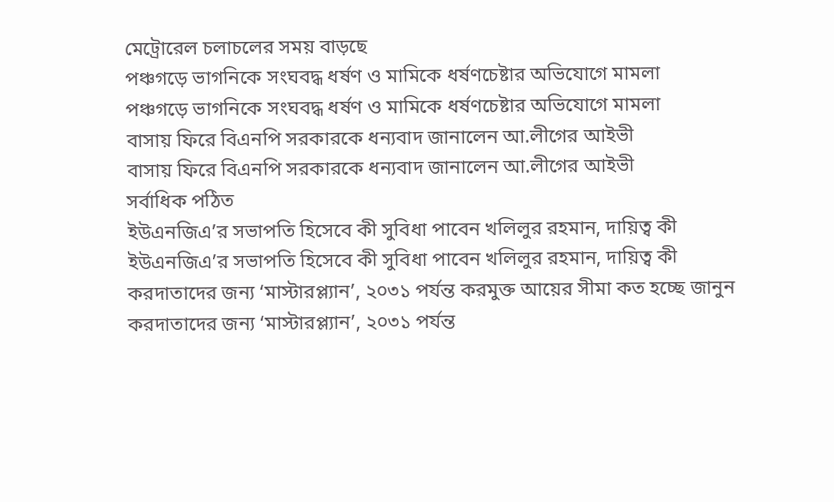মেট্রোরেল চলাচলের সময় বাড়ছে
পঞ্চগড়ে ভাগনিকে সংঘবদ্ধ ধর্ষণ ও মামিকে ধর্ষণচেষ্টার অভিযোগে মামলা
পঞ্চগড়ে ভাগনিকে সংঘবদ্ধ ধর্ষণ ও মামিকে ধর্ষণচেষ্টার অভিযোগে মামলা
বাসায় ফিরে বিএনপি সরকারকে ধন্যবাদ জানালেন আ.লীগের আইভী
বাসায় ফিরে বিএনপি সরকারকে ধন্যবাদ জানালেন আ.লীগের আইভী
সর্বাধিক পঠিত
ইউএনজিএ’র সভাপতি হিসেবে কী সুবিধা পাবেন খলিলুর রহমান, দায়িত্ব কী
ইউএনজিএ’র সভাপতি হিসেবে কী সুবিধা পাবেন খলিলুর রহমান, দায়িত্ব কী
করদাতাদের জন্য ‘মাস্টারপ্ল্যান’, ২০৩১ পর্যন্ত করমুক্ত আয়ের সীমা কত হচ্ছে জানুন
করদাতাদের জন্য ‘মাস্টারপ্ল্যান’, ২০৩১ পর্যন্ত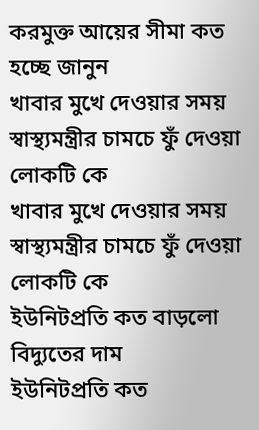করমুক্ত আয়ের সীমা কত হচ্ছে জানুন
খাবার মুখে দেওয়ার সময় স্বাস্থ্যমন্ত্রীর চামচে ফুঁ দেওয়া লোকটি কে
খাবার মুখে দেওয়ার সময় স্বাস্থ্যমন্ত্রীর চামচে ফুঁ দেওয়া লোকটি কে
ইউনিটপ্রতি কত বাড়লো বিদ্যুতের দাম
ইউনিটপ্রতি কত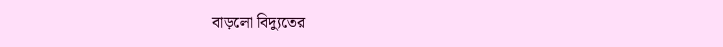বাড়লো বিদ্যুতের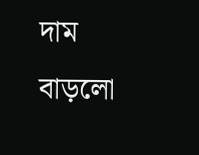দাম
বাড়লো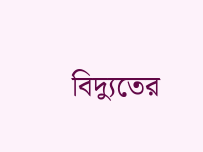বিদ্যুতের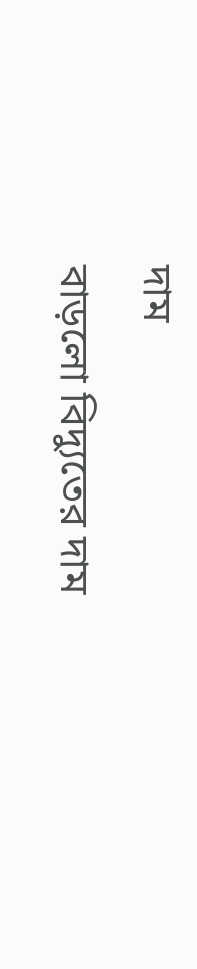দাম
বাড়লো বিদ্যুতের দাম